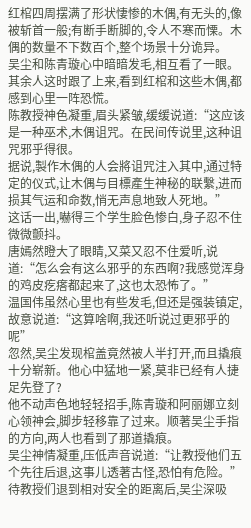红棺四周摆满了形状悽惨的木偶,有无头的,像被斩首一般;有断手断脚的,令人不寒而慄。木偶的数量不下数百个,整个场景十分诡异。
吴尘和陈青璇心中暗暗发毛,相互看了一眼。
其余人这时跟了上来,看到红棺和这些木偶,都感到心里一阵恐慌。
陈教授神色凝重,眉头紧皱,缓缓说道:“这应该是一种巫术,木偶诅咒。在民间传说里,这种诅咒邪乎得很。
据说,製作木偶的人会將诅咒注入其中,通过特定的仪式,让木偶与目標產生神秘的联繫,进而损其气运和命数,悄无声息地致人死地。”
这话一出,嚇得三个学生脸色惨白,身子忍不住微微颤抖。
唐嫣然瞪大了眼睛,又菜又忍不住爱听,说道:“怎么会有这么邪乎的东西啊?我感觉浑身的鸡皮疙瘩都起来了,这也太恐怖了。”
温国伟虽然心里也有些发毛,但还是强装镇定,故意说道:“这算啥啊,我还听说过更邪乎的呢”
忽然,吴尘发现棺盖竟然被人半打开,而且撬痕十分崭新。他心中猛地一紧,莫非已经有人捷足先登了?
他不动声色地轻轻招手,陈青璇和阿丽娜立刻心领神会,脚步轻移靠了过来。顺著吴尘手指的方向,两人也看到了那道撬痕。
吴尘神情凝重,压低声音说道:“让教授他们五个先往后退,这事儿透著古怪,恐怕有危险。”
待教授们退到相对安全的距离后,吴尘深吸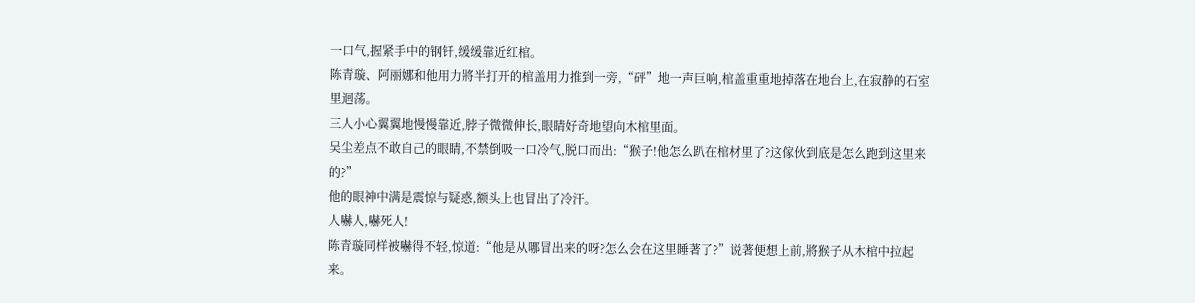一口气,握紧手中的钢钎,缓缓靠近红棺。
陈青璇、阿丽娜和他用力將半打开的棺盖用力推到一旁,“砰”地一声巨响,棺盖重重地掉落在地台上,在寂静的石室里迴荡。
三人小心翼翼地慢慢靠近,脖子微微伸长,眼睛好奇地望向木棺里面。
吴尘差点不敢自己的眼睛,不禁倒吸一口冷气,脱口而出:“猴子!他怎么趴在棺材里了?这傢伙到底是怎么跑到这里来的?”
他的眼神中满是震惊与疑惑,额头上也冒出了冷汗。
人嚇人,嚇死人!
陈青璇同样被嚇得不轻,惊道:“他是从哪冒出来的呀?怎么会在这里睡著了?”说著便想上前,將猴子从木棺中拉起来。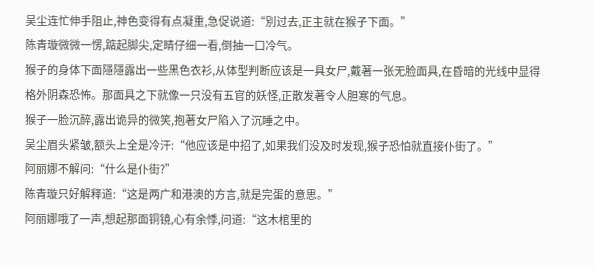吴尘连忙伸手阻止,神色变得有点凝重,急促说道:“別过去,正主就在猴子下面。”
陈青璇微微一愣,踮起脚尖,定睛仔细一看,倒抽一口冷气。
猴子的身体下面隱隱露出一些黑色衣衫,从体型判断应该是一具女尸,戴著一张无脸面具,在昏暗的光线中显得格外阴森恐怖。那面具之下就像一只没有五官的妖怪,正散发著令人胆寒的气息。
猴子一脸沉醉,露出诡异的微笑,抱著女尸陷入了沉睡之中。
吴尘眉头紧皱,额头上全是冷汗:“他应该是中招了,如果我们没及时发现,猴子恐怕就直接仆街了。”
阿丽娜不解问:“什么是仆街?”
陈青璇只好解释道:“这是两广和港澳的方言,就是完蛋的意思。”
阿丽娜哦了一声,想起那面铜镜,心有余悸,问道:“这木棺里的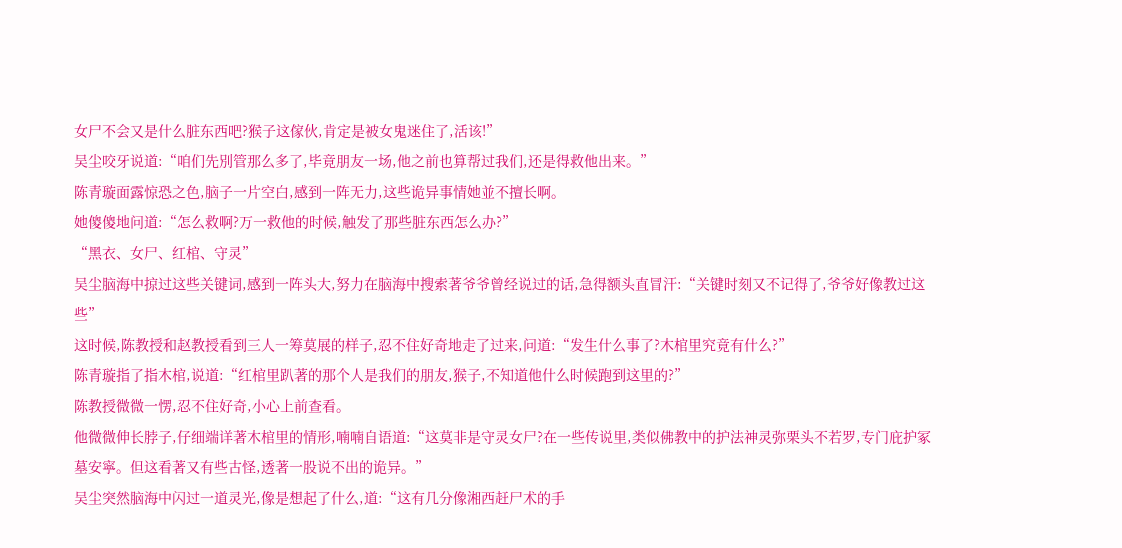女尸不会又是什么脏东西吧?猴子这傢伙,肯定是被女鬼迷住了,活该!”
吴尘咬牙说道:“咱们先別管那么多了,毕竟朋友一场,他之前也算帮过我们,还是得救他出来。”
陈青璇面露惊恐之色,脑子一片空白,感到一阵无力,这些诡异事情她並不擅长啊。
她傻傻地问道:“怎么救啊?万一救他的时候,触发了那些脏东西怎么办?”
“黑衣、女尸、红棺、守灵”
吴尘脑海中掠过这些关键词,感到一阵头大,努力在脑海中搜索著爷爷曾经说过的话,急得额头直冒汗:“关键时刻又不记得了,爷爷好像教过这些”
这时候,陈教授和赵教授看到三人一筹莫展的样子,忍不住好奇地走了过来,问道:“发生什么事了?木棺里究竟有什么?”
陈青璇指了指木棺,说道:“红棺里趴著的那个人是我们的朋友,猴子,不知道他什么时候跑到这里的?”
陈教授微微一愣,忍不住好奇,小心上前查看。
他微微伸长脖子,仔细端详著木棺里的情形,喃喃自语道:“这莫非是守灵女尸?在一些传说里,类似佛教中的护法神灵弥栗头不若罗,专门庇护冢墓安寧。但这看著又有些古怪,透著一股说不出的诡异。”
吴尘突然脑海中闪过一道灵光,像是想起了什么,道:“这有几分像湘西赶尸术的手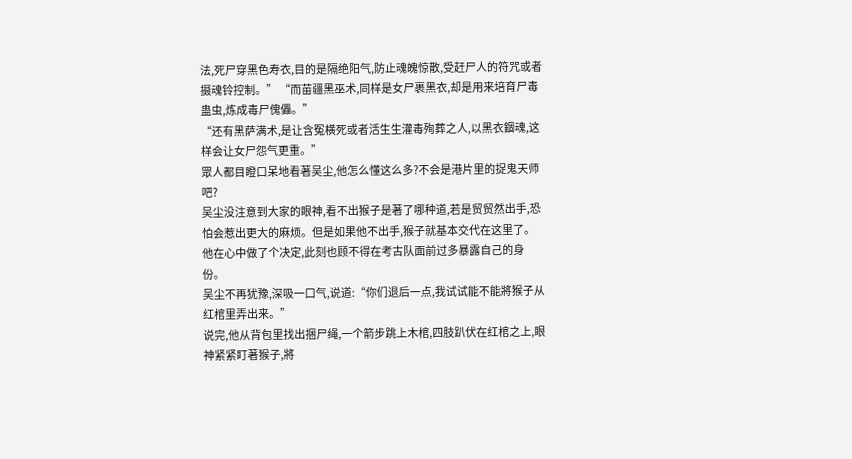法,死尸穿黑色寿衣,目的是隔绝阳气,防止魂魄惊散,受赶尸人的符咒或者摄魂铃控制。” “而苗疆黑巫术,同样是女尸裹黑衣,却是用来培育尸毒蛊虫,炼成毒尸傀儡。”
“还有黑萨满术,是让含冤横死或者活生生灌毒殉葬之人,以黑衣錮魂,这样会让女尸怨气更重。”
眾人都目瞪口呆地看著吴尘,他怎么懂这么多?不会是港片里的捉鬼天师吧?
吴尘没注意到大家的眼神,看不出猴子是著了哪种道,若是贸贸然出手,恐怕会惹出更大的麻烦。但是如果他不出手,猴子就基本交代在这里了。
他在心中做了个决定,此刻也顾不得在考古队面前过多暴露自己的身份。
吴尘不再犹豫,深吸一口气,说道:“你们退后一点,我试试能不能將猴子从红棺里弄出来。”
说完,他从背包里找出捆尸绳,一个箭步跳上木棺,四肢趴伏在红棺之上,眼神紧紧盯著猴子,將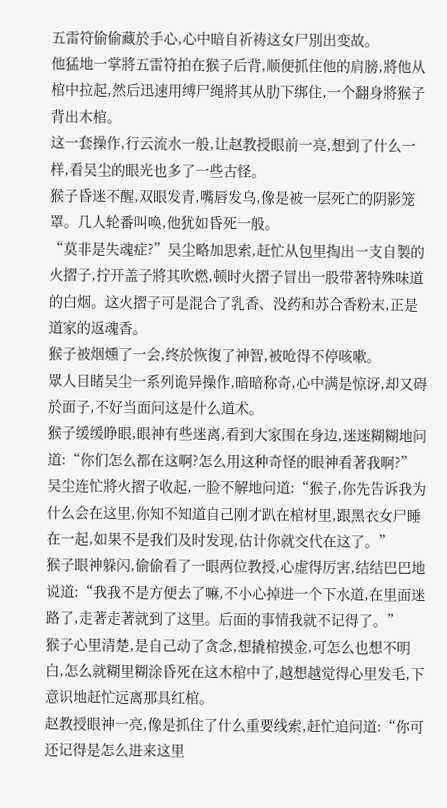五雷符偷偷藏於手心,心中暗自祈祷这女尸別出变故。
他猛地一掌將五雷符拍在猴子后背,顺便抓住他的肩膀,將他从棺中拉起,然后迅速用缚尸绳將其从肋下绑住,一个翻身將猴子背出木棺。
这一套操作,行云流水一般,让赵教授眼前一亮,想到了什么一样,看吴尘的眼光也多了一些古怪。
猴子昏迷不醒,双眼发青,嘴唇发乌,像是被一层死亡的阴影笼罩。几人轮番叫唤,他犹如昏死一般。
“莫非是失魂症?”吴尘略加思索,赶忙从包里掏出一支自製的火摺子,拧开盖子將其吹燃,顿时火摺子冒出一股带著特殊味道的白烟。这火摺子可是混合了乳香、没药和苏合香粉末,正是道家的返魂香。
猴子被烟燻了一会,终於恢復了神智,被呛得不停咳嗽。
眾人目睹吴尘一系列诡异操作,暗暗称奇,心中满是惊讶,却又碍於面子,不好当面问这是什么道术。
猴子缓缓睁眼,眼神有些迷离,看到大家围在身边,迷迷糊糊地问道:“你们怎么都在这啊?怎么用这种奇怪的眼神看著我啊?”
吴尘连忙將火摺子收起,一脸不解地问道:“猴子,你先告诉我为什么会在这里,你知不知道自己刚才趴在棺材里,跟黑衣女尸睡在一起,如果不是我们及时发现,估计你就交代在这了。”
猴子眼神躲闪,偷偷看了一眼两位教授,心虚得厉害,结结巴巴地说道:“我我不是方便去了嘛,不小心掉进一个下水道,在里面迷路了,走著走著就到了这里。后面的事情我就不记得了。”
猴子心里清楚,是自己动了贪念,想撬棺摸金,可怎么也想不明白,怎么就糊里糊涂昏死在这木棺中了,越想越觉得心里发毛,下意识地赶忙远离那具红棺。
赵教授眼神一亮,像是抓住了什么重要线索,赶忙追问道:“你可还记得是怎么进来这里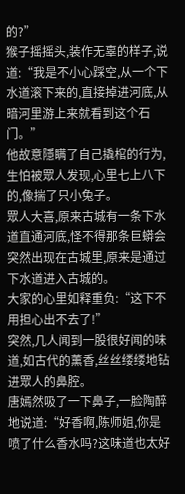的?”
猴子摇摇头,装作无辜的样子,说道:“我是不小心踩空,从一个下水道滚下来的,直接掉进河底,从暗河里游上来就看到这个石门。”
他故意隱瞒了自己撬棺的行为,生怕被眾人发现,心里七上八下的,像揣了只小兔子。
眾人大喜,原来古城有一条下水道直通河底,怪不得那条巨蟒会突然出现在古城里,原来是通过下水道进入古城的。
大家的心里如释重负:“这下不用担心出不去了!”
突然,几人闻到一股很好闻的味道,如古代的薰香,丝丝缕缕地钻进眾人的鼻腔。
唐嫣然吸了一下鼻子,一脸陶醉地说道:“好香啊,陈师姐,你是喷了什么香水吗?这味道也太好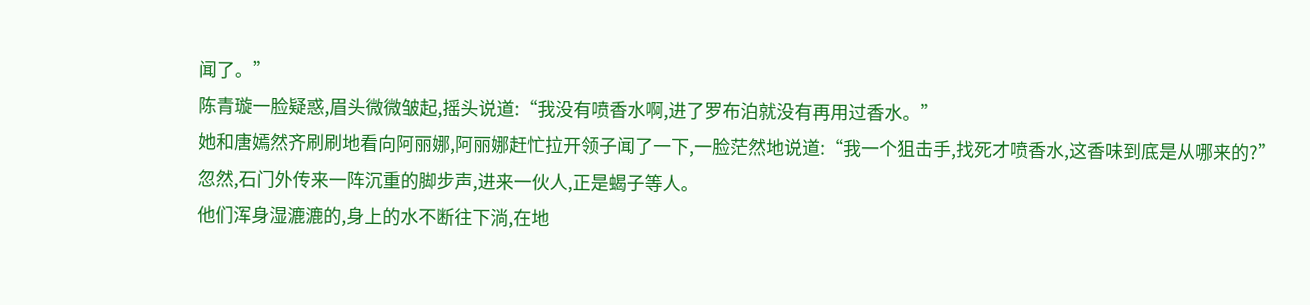闻了。”
陈青璇一脸疑惑,眉头微微皱起,摇头说道:“我没有喷香水啊,进了罗布泊就没有再用过香水。”
她和唐嫣然齐刷刷地看向阿丽娜,阿丽娜赶忙拉开领子闻了一下,一脸茫然地说道:“我一个狙击手,找死才喷香水,这香味到底是从哪来的?”
忽然,石门外传来一阵沉重的脚步声,进来一伙人,正是蝎子等人。
他们浑身湿漉漉的,身上的水不断往下淌,在地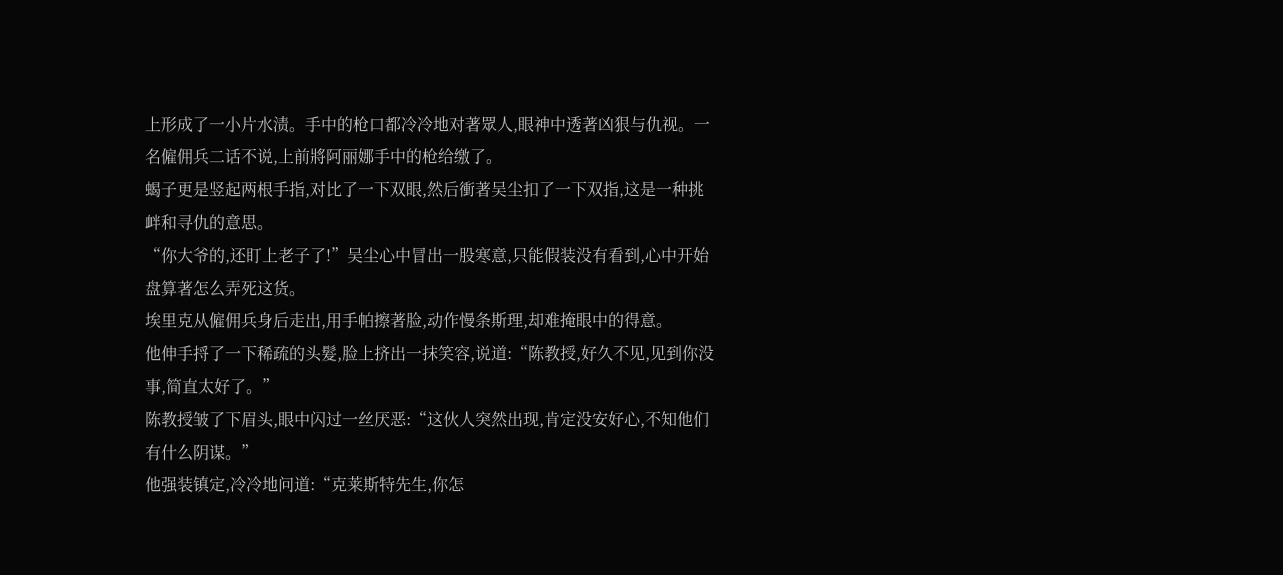上形成了一小片水渍。手中的枪口都冷冷地对著眾人,眼神中透著凶狠与仇视。一名僱佣兵二话不说,上前將阿丽娜手中的枪给缴了。
蝎子更是竖起两根手指,对比了一下双眼,然后衝著吴尘扣了一下双指,这是一种挑衅和寻仇的意思。
“你大爷的,还盯上老子了!”吴尘心中冒出一股寒意,只能假装没有看到,心中开始盘算著怎么弄死这货。
埃里克从僱佣兵身后走出,用手帕擦著脸,动作慢条斯理,却难掩眼中的得意。
他伸手捋了一下稀疏的头髮,脸上挤出一抹笑容,说道:“陈教授,好久不见,见到你没事,简直太好了。”
陈教授皱了下眉头,眼中闪过一丝厌恶:“这伙人突然出现,肯定没安好心,不知他们有什么阴谋。”
他强装镇定,冷冷地问道:“克莱斯特先生,你怎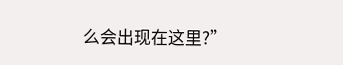么会出现在这里?”